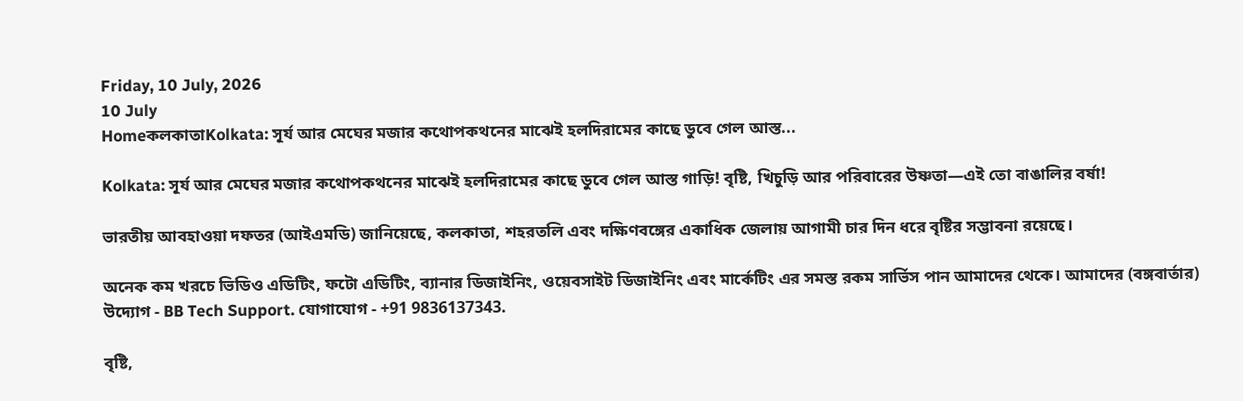Friday, 10 July, 2026
10 July
HomeকলকাতাKolkata: সূর্য আর মেঘের মজার কথোপকথনের মাঝেই হলদিরামের কাছে ডুবে গেল আস্ত...

Kolkata: সূর্য আর মেঘের মজার কথোপকথনের মাঝেই হলদিরামের কাছে ডুবে গেল আস্ত গাড়ি! বৃষ্টি, খিচুড়ি আর পরিবারের উষ্ণতা—এই তো বাঙালির বর্ষা!

ভারতীয় আবহাওয়া দফতর (আইএমডি) জানিয়েছে, কলকাতা, শহরতলি এবং দক্ষিণবঙ্গের একাধিক জেলায় আগামী চার দিন ধরে বৃষ্টির সম্ভাবনা রয়েছে।

অনেক কম খরচে ভিডিও এডিটিং, ফটো এডিটিং, ব্যানার ডিজাইনিং, ওয়েবসাইট ডিজাইনিং এবং মার্কেটিং এর সমস্ত রকম সার্ভিস পান আমাদের থেকে। আমাদের (বঙ্গবার্তার) উদ্যোগ - BB Tech Support. যোগাযোগ - +91 9836137343.

বৃষ্টি,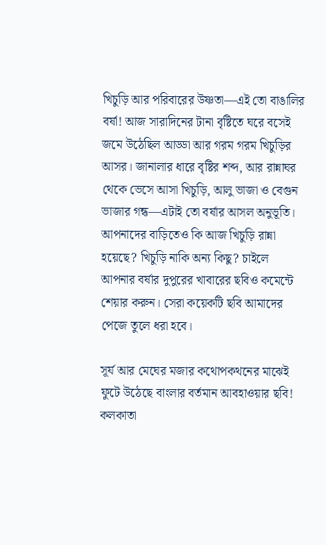খিচুড়ি আর পরিবারের উষ্ণতা—এই তো বাঙালির বর্ষা! আজ সারাদিনের টানা বৃষ্টিতে ঘরে বসেই জমে উঠেছিল আড্ডা আর গরম গরম খিচুড়ির আসর। জানালার ধারে বৃষ্টির শব্দ, আর রান্নাঘর থেকে ভেসে আসা খিচুড়ি, আলু ভাজা ও বেগুন ভাজার গন্ধ—এটাই তো বর্ষার আসল অনুভূতি। আপনাদের বাড়িতেও কি আজ খিচুড়ি রান্না হয়েছে? খিচুড়ি নাকি অন্য কিছু? চাইলে আপনার বর্ষার দুপুরের খাবারের ছবিও কমেন্টে শেয়ার করুন। সেরা কয়েকটি ছবি আমাদের পেজে তুলে ধরা হবে।

সূর্য আর মেঘের মজার কথোপকথনের মাঝেই ফুটে উঠেছে বাংলার বর্তমান আবহাওয়ার ছবি! কলকাতা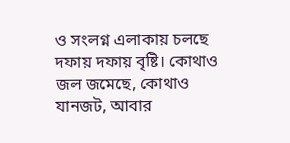ও সংলগ্ন এলাকায় চলছে দফায় দফায় বৃষ্টি। কোথাও জল জমেছে, কোথাও যানজট, আবার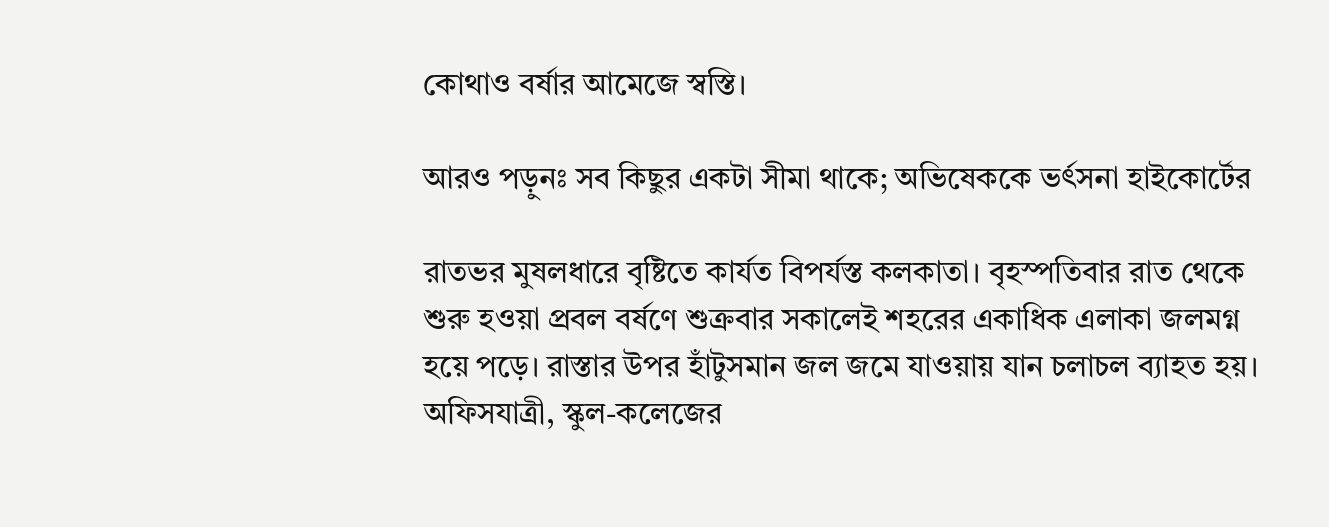কোথাও বর্ষার আমেজে স্বস্তি।

আরও পড়ুনঃ সব কিছুর একটা সীমা থাকে; অভিষেককে ভর্ৎসনা হাইকোর্টের

রাতভর মুষলধারে বৃষ্টিতে কার্যত বিপর্যস্ত কলকাতা। বৃহস্পতিবার রাত থেকে শুরু হওয়া প্রবল বর্ষণে শুক্রবার সকালেই শহরের একাধিক এলাকা জলমগ্ন হয়ে পড়ে। রাস্তার উপর হাঁটুসমান জল জমে যাওয়ায় যান চলাচল ব্যাহত হয়। অফিসযাত্রী, স্কুল-কলেজের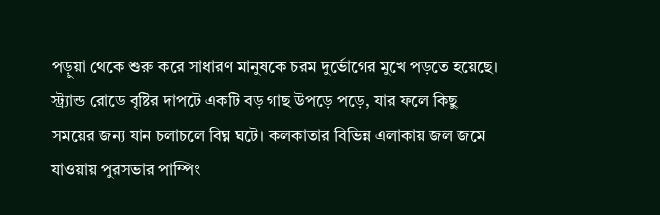পড়ুয়া থেকে শুরু করে সাধারণ মানুষকে চরম দুর্ভোগের মুখে পড়তে হয়েছে। স্ট্র্যান্ড রোডে বৃষ্টির দাপটে একটি বড় গাছ উপড়ে পড়ে, যার ফলে কিছু সময়ের জন্য যান চলাচলে বিঘ্ন ঘটে। কলকাতার বিভিন্ন এলাকায় জল জমে যাওয়ায় পুরসভার পাম্পিং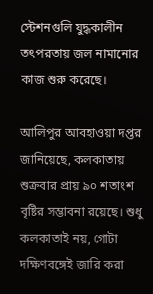স্টেশনগুলি যুদ্ধকালীন তৎপরতায় জল নামানোর কাজ শুরু করেছে।

আলিপুর আবহাওয়া দপ্তর জানিয়েছে, কলকাতায় শুক্রবার প্রায় ৯০ শতাংশ বৃষ্টির সম্ভাবনা রয়েছে। শুধু কলকাতাই নয়, গোটা দক্ষিণবঙ্গেই জারি করা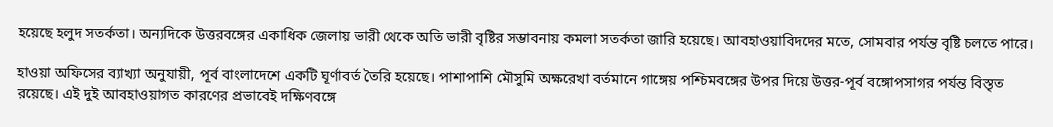হয়েছে হলুদ সতর্কতা। অন্যদিকে উত্তরবঙ্গের একাধিক জেলায় ভারী থেকে অতি ভারী বৃষ্টির সম্ভাবনায় কমলা সতর্কতা জারি হয়েছে। আবহাওয়াবিদদের মতে, সোমবার পর্যন্ত বৃষ্টি চলতে পারে।

হাওয়া অফিসের ব্যাখ্যা অনুযায়ী, পূর্ব বাংলাদেশে একটি ঘূর্ণাবর্ত তৈরি হয়েছে। পাশাপাশি মৌসুমি অক্ষরেখা বর্তমানে গাঙ্গেয় পশ্চিমবঙ্গের উপর দিয়ে উত্তর-পূর্ব বঙ্গোপসাগর পর্যন্ত বিস্তৃত রয়েছে। এই দুই আবহাওয়াগত কারণের প্রভাবেই দক্ষিণবঙ্গে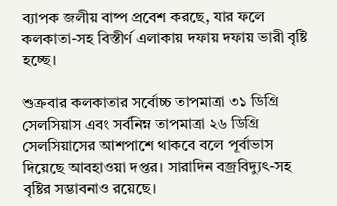ব্যাপক জলীয় বাষ্প প্রবেশ করছে, যার ফলে কলকাতা-সহ বিস্তীর্ণ এলাকায় দফায় দফায় ভারী বৃষ্টি হচ্ছে।

শুক্রবার কলকাতার সর্বোচ্চ তাপমাত্রা ৩১ ডিগ্রি সেলসিয়াস এবং সর্বনিম্ন তাপমাত্রা ২৬ ডিগ্রি সেলসিয়াসের আশপাশে থাকবে বলে পূর্বাভাস দিয়েছে আবহাওয়া দপ্তর। সারাদিন বজ্রবিদ্যুৎ-সহ বৃষ্টির সম্ভাবনাও রয়েছে।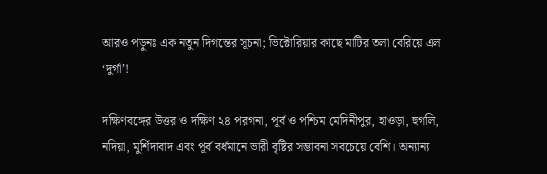আরও পড়ুনঃ এক নতুন দিগন্তের সূচনা; ভিক্টোরিয়ার কাছে মাটির তলা বেরিয়ে এল ‘দুর্গা’!

দক্ষিণবঙ্গের উত্তর ও দক্ষিণ ২৪ পরগনা, পূর্ব ও পশ্চিম মেদিনীপুর, হাওড়া, হুগলি, নদিয়া, মুর্শিদাবাদ এবং পূর্ব বর্ধমানে ভারী বৃষ্টির সম্ভাবনা সবচেয়ে বেশি। অন্যান্য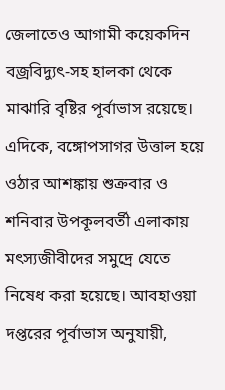জেলাতেও আগামী কয়েকদিন বজ্রবিদ্যুৎ-সহ হালকা থেকে মাঝারি বৃষ্টির পূর্বাভাস রয়েছে। এদিকে, বঙ্গোপসাগর উত্তাল হয়ে ওঠার আশঙ্কায় শুক্রবার ও শনিবার উপকূলবর্তী এলাকায় মৎস্যজীবীদের সমুদ্রে যেতে নিষেধ করা হয়েছে। আবহাওয়া দপ্তরের পূর্বাভাস অনুযায়ী,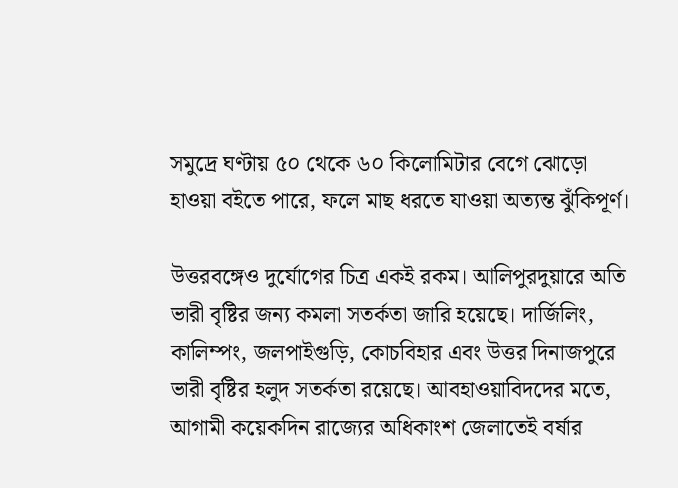সমুদ্রে ঘণ্টায় ৫০ থেকে ৬০ কিলোমিটার বেগে ঝোড়ো হাওয়া বইতে পারে, ফলে মাছ ধরতে যাওয়া অত্যন্ত ঝুঁকিপূর্ণ।

উত্তরবঙ্গেও দুর্যোগের চিত্র একই রকম। আলিপুরদুয়ারে অতি ভারী বৃষ্টির জন্য কমলা সতর্কতা জারি হয়েছে। দার্জিলিং, কালিম্পং, জলপাইগুড়ি, কোচবিহার এবং উত্তর দিনাজপুরে ভারী বৃষ্টির হলুদ সতর্কতা রয়েছে। আবহাওয়াবিদদের মতে, আগামী কয়েকদিন রাজ্যের অধিকাংশ জেলাতেই বর্ষার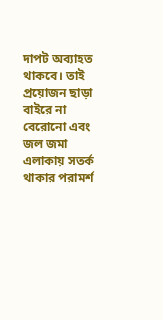দাপট অব্যাহত থাকবে। তাই প্রয়োজন ছাড়া বাইরে না বেরোনো এবং জল জমা এলাকায় সতর্ক থাকার পরামর্শ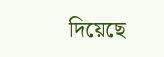দিয়েছে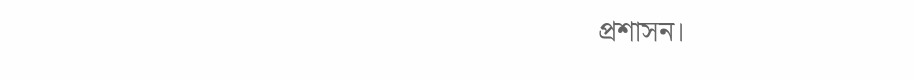প্রশাসন।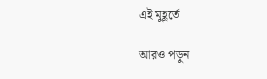এই মুহূর্তে

আরও পড়ুন